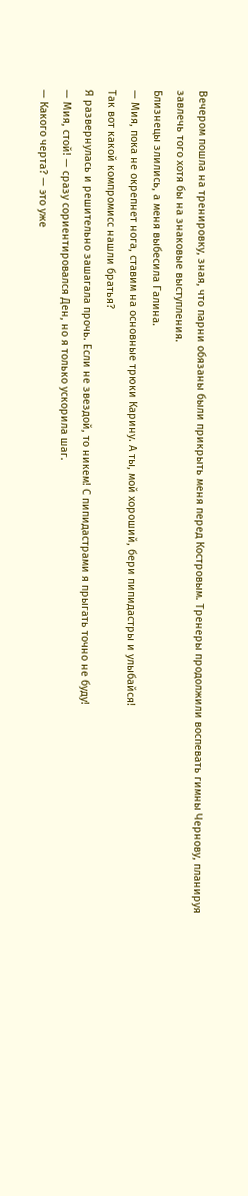Вечером пошла на тренировку, зная, что парни обязаны были прикрыть меня перед Костровым. Тренеры продолжили воспевать гимны Чернову, планируя завлечь того хотя бы на знаковые выступления.
Близнецы злились, а меня выбесила Галина.
— Мия, пока не окрепнет нога, ставим на основные трюки Карину. А ты, мой хороший, бери пипидастры и улыбайся!
Так вот какой компромисс нашли братья?
Я развернулась и решительно зашагала прочь. Если не звездой, то никем! С пипидастрами я прыгать точно не буду!
— Мия, стой! — сразу сориентировался Ден, но я только ускорила шаг.
— Какого черта? — это уже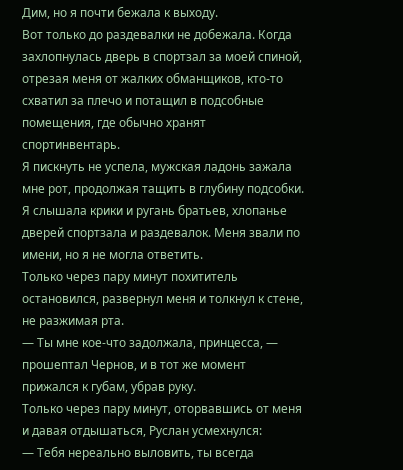Дим, но я почти бежала к выходу.
Вот только до раздевалки не добежала. Когда захлопнулась дверь в спортзал за моей спиной, отрезая меня от жалких обманщиков, кто-то схватил за плечо и потащил в подсобные помещения, где обычно хранят спортинвентарь.
Я пискнуть не успела, мужская ладонь зажала мне рот, продолжая тащить в глубину подсобки.
Я слышала крики и ругань братьев, хлопанье дверей спортзала и раздевалок. Меня звали по имени, но я не могла ответить.
Только через пару минут похититель остановился, развернул меня и толкнул к стене, не разжимая рта.
— Ты мне кое-что задолжала, принцесса, — прошептал Чернов, и в тот же момент прижался к губам, убрав руку.
Только через пару минут, оторвавшись от меня и давая отдышаться, Руслан усмехнулся:
— Тебя нереально выловить, ты всегда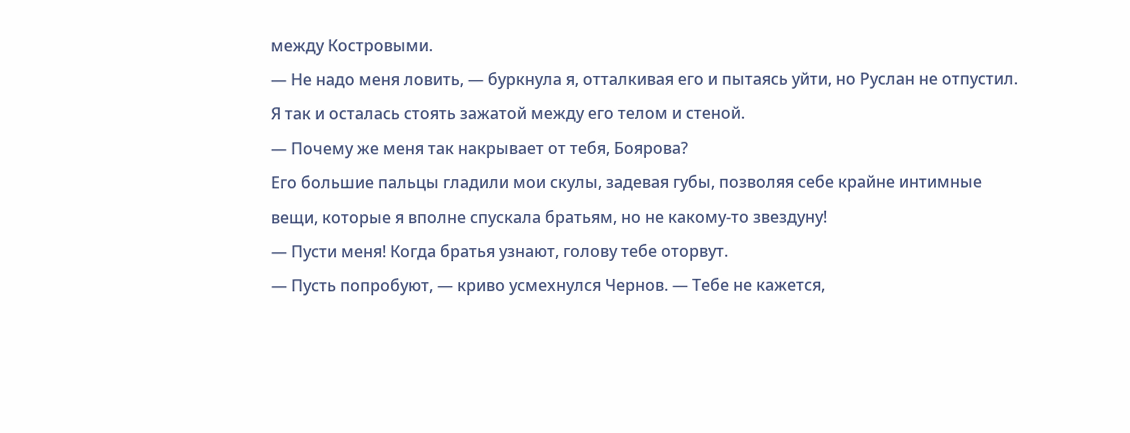между Костровыми.
— Не надо меня ловить, — буркнула я, отталкивая его и пытаясь уйти, но Руслан не отпустил.
Я так и осталась стоять зажатой между его телом и стеной.
— Почему же меня так накрывает от тебя, Боярова?
Его большие пальцы гладили мои скулы, задевая губы, позволяя себе крайне интимные вещи, которые я вполне спускала братьям, но не какому-то звездуну!
— Пусти меня! Когда братья узнают, голову тебе оторвут.
— Пусть попробуют, — криво усмехнулся Чернов. — Тебе не кажется,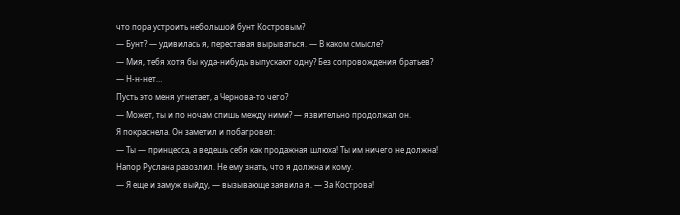что пора устроить небольшой бунт Костровым?
— Бунт? — удивилась я, переставая вырываться. — В каком смысле?
— Мия, тебя хотя бы куда-нибудь выпускают одну? Без сопровождения братьев?
— Н-н-нет…
Пусть это меня угнетает, а Чернова-то чего?
— Может, ты и по ночам спишь между ними? — язвительно продолжал он.
Я покраснела. Он заметил и побагровел:
— Ты — принцесса, а ведешь себя как продажная шлюха! Ты им ничего не должна!
Напор Руслана разозлил. Не ему знать, что я должна и кому.
— Я еще и замуж выйду, — вызывающе заявила я. — За Кострова!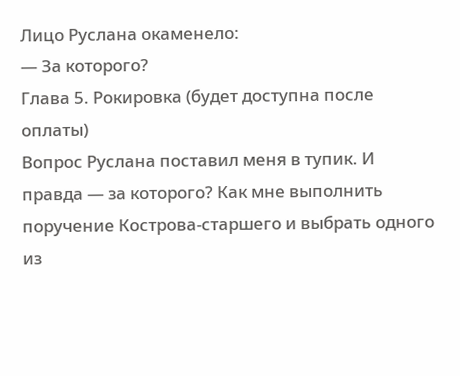Лицо Руслана окаменело:
— За которого?
Глава 5. Рокировка (будет доступна после оплаты)
Вопрос Руслана поставил меня в тупик. И правда — за которого? Как мне выполнить поручение Кострова-старшего и выбрать одного из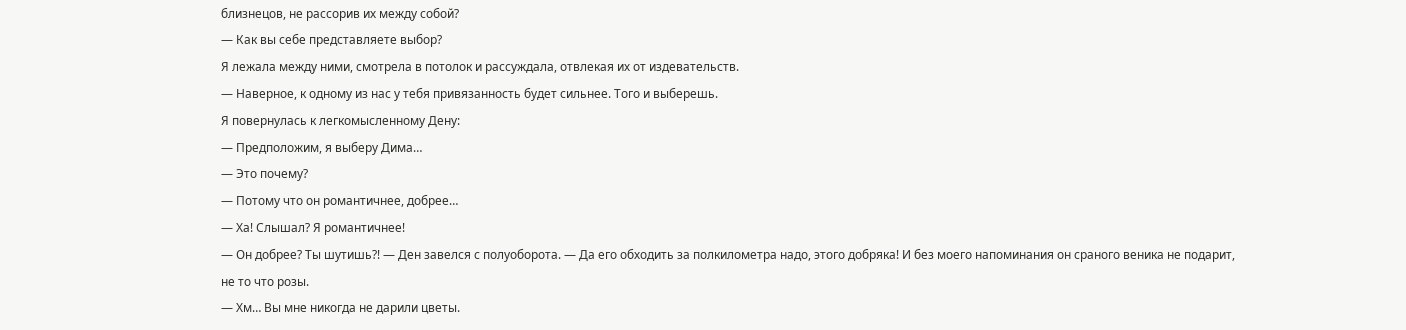близнецов, не рассорив их между собой?
— Как вы себе представляете выбор?
Я лежала между ними, смотрела в потолок и рассуждала, отвлекая их от издевательств.
— Наверное, к одному из нас у тебя привязанность будет сильнее. Того и выберешь.
Я повернулась к легкомысленному Дену:
— Предположим, я выберу Дима…
— Это почему?
— Потому что он романтичнее, добрее…
— Ха! Слышал? Я романтичнее!
— Он добрее? Ты шутишь?! — Ден завелся с полуоборота. — Да его обходить за полкилометра надо, этого добряка! И без моего напоминания он сраного веника не подарит, не то что розы.
— Хм… Вы мне никогда не дарили цветы.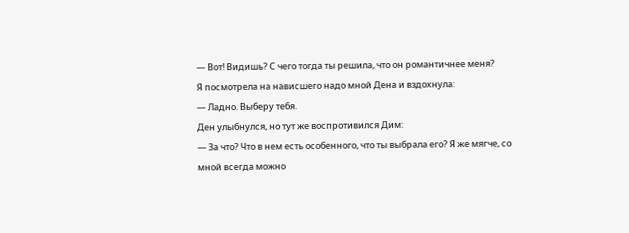— Вот! Видишь? С чего тогда ты решила, что он романтичнее меня?
Я посмотрела на нависшего надо мной Дена и вздохнула:
— Ладно. Выберу тебя.
Ден улыбнулся, но тут же воспротивился Дим:
— За что? Что в нем есть особенного, что ты выбрала его? Я же мягче, со мной всегда можно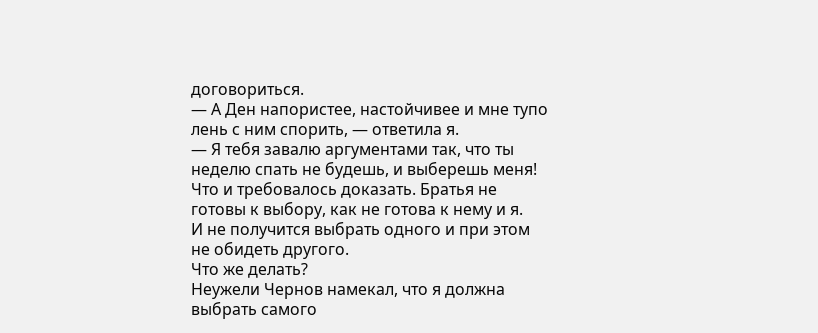договориться.
— А Ден напористее, настойчивее и мне тупо лень с ним спорить, — ответила я.
— Я тебя завалю аргументами так, что ты неделю спать не будешь, и выберешь меня!
Что и требовалось доказать. Братья не готовы к выбору, как не готова к нему и я.
И не получится выбрать одного и при этом не обидеть другого.
Что же делать?
Неужели Чернов намекал, что я должна выбрать самого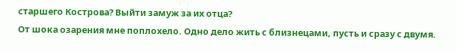старшего Кострова? Выйти замуж за их отца?
От шока озарения мне поплохело. Одно дело жить с близнецами, пусть и сразу с двумя.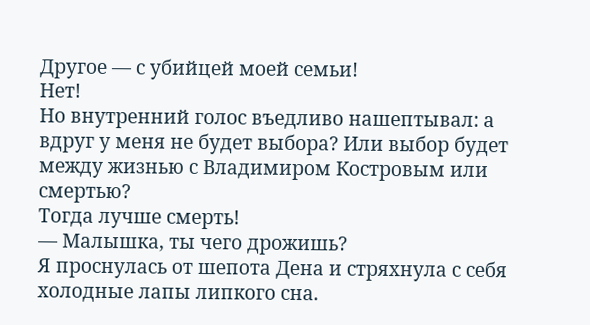Другое — с убийцей моей семьи!
Нет!
Но внутренний голос въедливо нашептывал: а вдруг у меня не будет выбора? Или выбор будет между жизнью с Владимиром Костровым или смертью?
Тогда лучше смерть!
— Малышка, ты чего дрожишь?
Я проснулась от шепота Дена и стряхнула с себя холодные лапы липкого сна.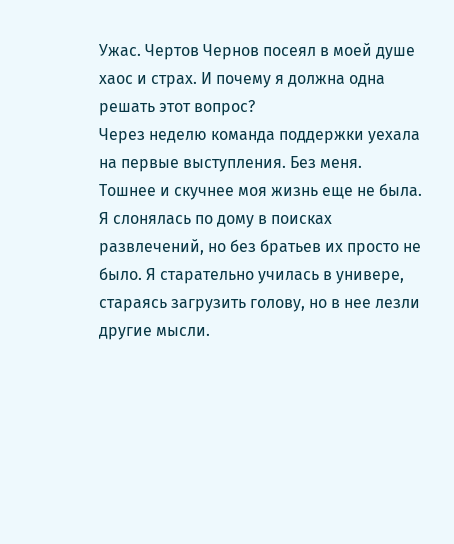Ужас. Чертов Чернов посеял в моей душе хаос и страх. И почему я должна одна решать этот вопрос?
Через неделю команда поддержки уехала на первые выступления. Без меня.
Тошнее и скучнее моя жизнь еще не была. Я слонялась по дому в поисках развлечений, но без братьев их просто не было. Я старательно училась в универе, стараясь загрузить голову, но в нее лезли другие мысли.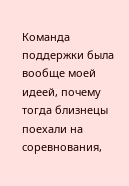Команда поддержки была вообще моей идеей, почему тогда близнецы поехали на соревнования,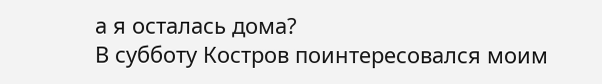а я осталась дома?
В субботу Костров поинтересовался моим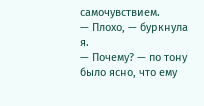самочувствием.
— Плохо, — буркнула я.
— Почему? — по тону было ясно, что ему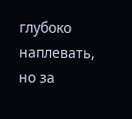глубоко наплевать, но за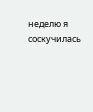неделю я соскучилась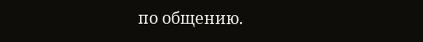по общению.